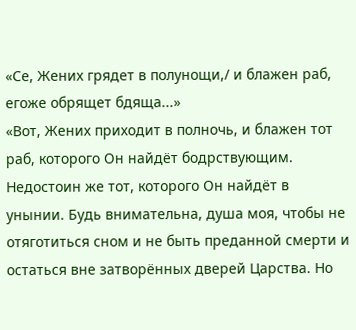«Се, Жених грядет в полунощи,/ и блажен раб, егоже обрящет бдяща...»
«Вот, Жених приходит в полночь, и блажен тот раб, которого Он найдёт бодрствующим. Недостоин же тот, которого Он найдёт в унынии. Будь внимательна, душа моя, чтобы не отяготиться сном и не быть преданной смерти и остаться вне затворённых дверей Царства. Но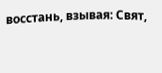восстань, взывая: Свят,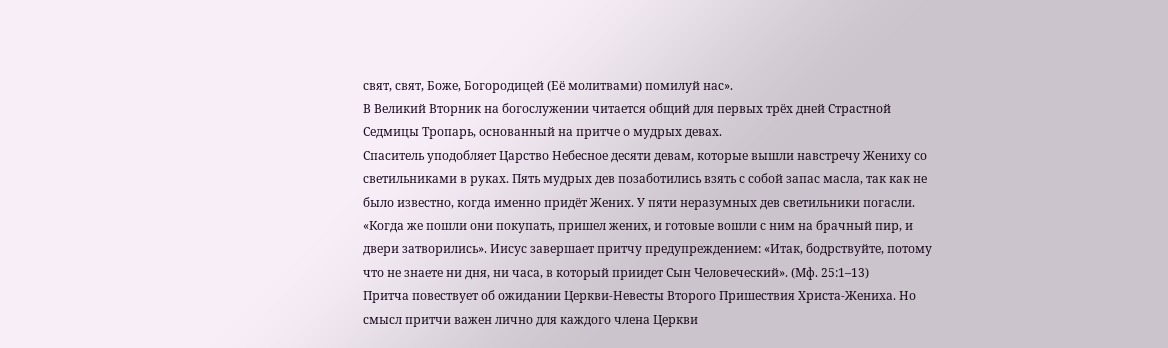свят, свят, Боже, Богородицей (Её молитвами) помилуй нас».
В Великий Вторник на богослужении читается общий для первых трёх дней Страстной Седмицы Тропарь, основанный на притче о мудрых девах.
Спаситель уподобляет Царство Небесное десяти девам, которые вышли навстречу Жениху со светильниками в руках. Пять мудрых дев позаботились взять с собой запас масла, так как не было известно, когда именно придёт Жених. У пяти неразумных дев светильники погасли. «Когда же пошли они покупать, пришел жених, и готовые вошли с ним на брачный пир, и двери затворились». Иисус завершает притчу предупреждением: «Итак, бодрствуйте, потому что не знаете ни дня, ни часа, в который приидет Сын Человеческий». (Мф. 25:1–13)
Притча повествует об ожидании Церкви-Невесты Второго Пришествия Христа-Жениха. Но смысл притчи важен лично для каждого члена Церкви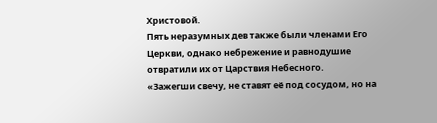Христовой.
Пять неразумных дев также были членами Его Церкви, однако небрежение и равнодушие отвратили их от Царствия Небесного.
«Зажегши свечу, не ставят её под сосудом, но на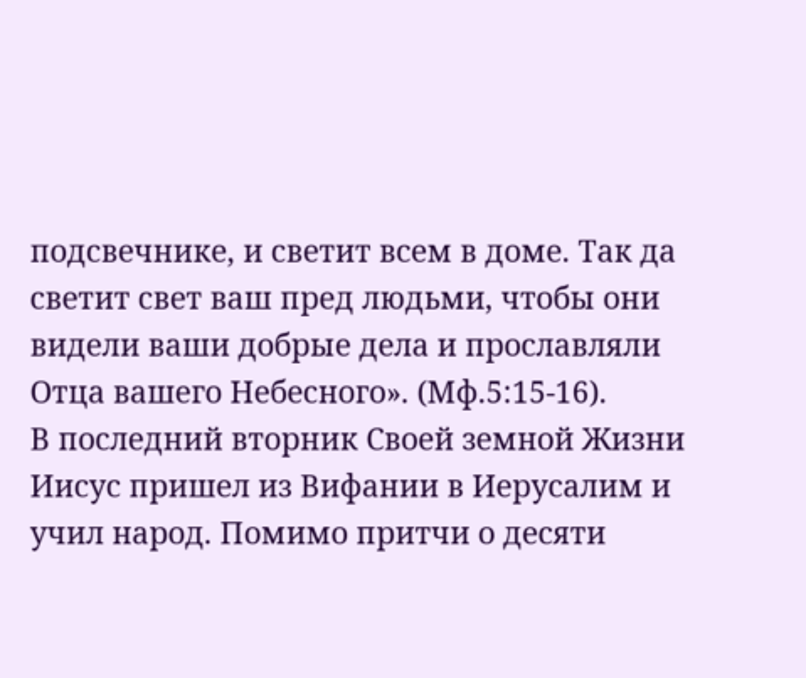подсвечнике, и светит всем в доме. Так да светит свет ваш пред людьми, чтобы они видели ваши добрые дела и прославляли Отца вашего Небесного». (Мф.5:15-16).
В последний вторник Своей земной Жизни Иисус пришел из Вифании в Иерусалим и учил народ. Помимо притчи о десяти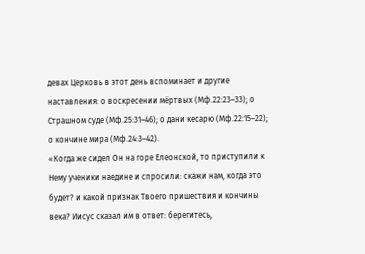девах Церковь в этот день вспоминает и другие наставления: о воскресении мёртвых (Мф.22:23–33); о Страшном суде (Мф.25:31–46); о дани кесарю (Мф.22:15–22); о кончине мира (Мф.24:3–42).
«Когда же сидел Он на горе Елеонской, то приступили к Нему ученики наедине и спросили: скажи нам, когда это будет? и какой признак Твоего пришествия и кончины века? Иисус сказал им в ответ: берегитесь,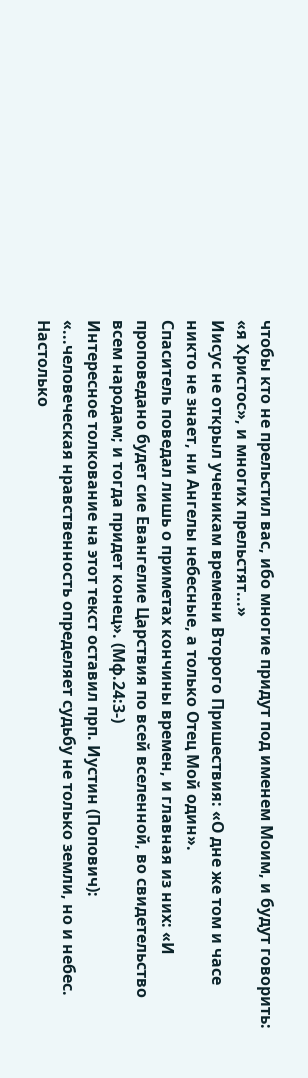чтобы кто не прельстил вас, ибо многие придут под именем Моим, и будут говорить: «я Христос», и многих прельстят...»
Иисус не открыл ученикам времени Второго Пришествия: «О дне же том и часе никто не знает, ни Ангелы небесные, а только Отец Мой один».
Спаситель поведал лишь о приметах кончины времен, и главная из них: «И проповедано будет сие Евангелие Царствия по всей вселенной, во свидетельство всем народам; и тогда придет конец». (Мф.24:3-)
Интересное толкование на этот текст оставил прп. Иустин (Попович): «...человеческая нравственность определяет судьбу не только земли, но и небес. Настолько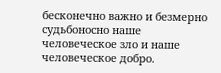бесконечно важно и безмерно судьбоносно наше человеческое зло и наше человеческое добро.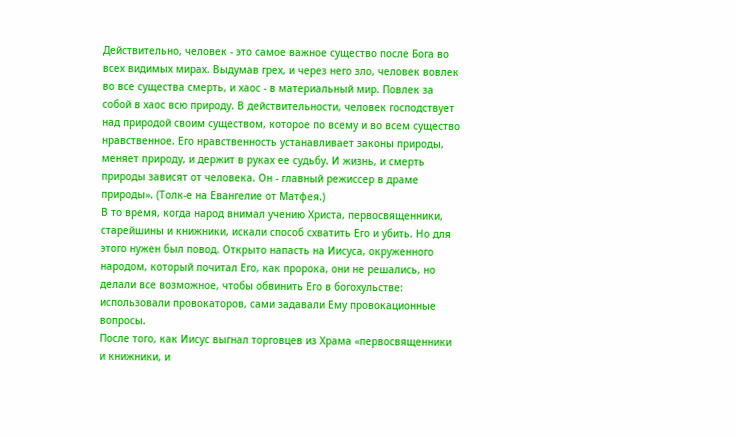Действительно, человек - это самое важное существо после Бога во всех видимых мирах. Выдумав грех, и через него зло, человек вовлек во все существа смерть, и хаос - в материальный мир. Повлек за собой в хаос всю природу. В действительности, человек господствует над природой своим существом, которое по всему и во всем существо нравственное. Его нравственность устанавливает законы природы, меняет природу, и держит в руках ее судьбу. И жизнь, и смерть природы зависят от человека. Он - главный режиссер в драме природы». (Толк-е на Евангелие от Матфея.)
В то время, когда народ внимал учению Христа, первосвященники, старейшины и книжники, искали способ схватить Его и убить. Но для этого нужен был повод. Открыто напасть на Иисуса, окруженного народом, который почитал Его, как пророка, они не решались, но делали все возможное, чтобы обвинить Его в богохульстве: использовали провокаторов, сами задавали Ему провокационные вопросы.
После того, как Иисус выгнал торговцев из Храма «первосвященники и книжники, и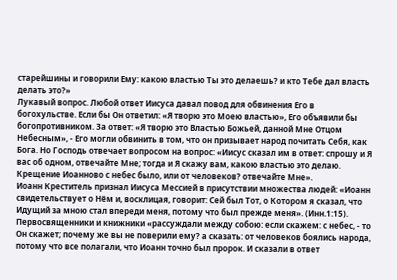старейшины и говорили Ему: какою властью Ты это делаешь? и кто Тебе дал власть делать это?»
Лукавый вопрос. Любой ответ Иисуса давал повод для обвинения Его в богохульстве. Если бы Он ответил: «Я творю это Моею властью», Его объявили бы богопротивником. За ответ: «Я творю это Властью Божьей, данной Мне Отцом Небесным», - Его могли обвинить в том, что он призывает народ почитать Себя, как Бога. Но Господь отвечает вопросом на вопрос: «Иисус сказал им в ответ: спрошу и Я вас об одном, отвечайте Мне; тогда и Я скажу вам, какою властью это делаю. Крещение Иоанново с небес было, или от человеков? отвечайте Мне».
Иоанн Креститель признал Иисуса Мессией в присутствии множества людей: «Иоанн свидетельствует о Нём и, восклицая, говорит: Сей был Тот, о Котором я сказал, что Идущий за мною стал впереди меня, потому что был прежде меня». (Инн.1:15).
Первосвященники и книжники «рассуждали между собою: если скажем: с небес, - то Он скажет; почему же вы не поверили ему? а сказать: от человеков боялись народа, потому что все полагали, что Иоанн точно был пророк. И сказали в ответ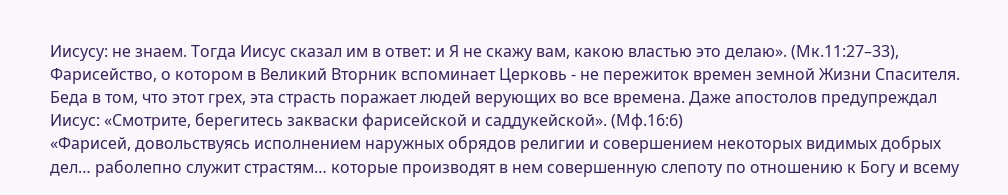Иисусу: не знаем. Тогда Иисус сказал им в ответ: и Я не скажу вам, какою властью это делаю». (Мк.11:27–33),
Фарисейство, о котором в Великий Вторник вспоминает Церковь - не пережиток времен земной Жизни Спасителя. Беда в том, что этот грех, эта страсть поражает людей верующих во все времена. Даже апостолов предупреждал Иисус: «Смотрите, берегитесь закваски фарисейской и саддукейской». (Мф.16:6)
«Фарисей, довольствуясь исполнением наружных обрядов религии и совершением некоторых видимых добрых дел… раболепно служит страстям… которые производят в нем совершенную слепоту по отношению к Богу и всему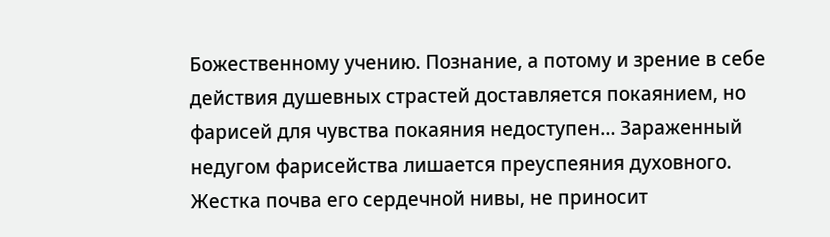Божественному учению. Познание, а потому и зрение в себе действия душевных страстей доставляется покаянием, но фарисей для чувства покаяния недоступен… Зараженный недугом фарисейства лишается преуспеяния духовного. Жестка почва его сердечной нивы, не приносит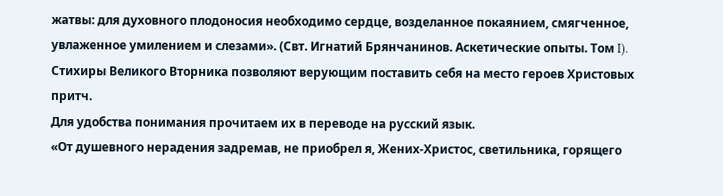жатвы: для духовного плодоносия необходимо сердце, возделанное покаянием, смягченное, увлаженное умилением и слезами». (Свт. Игнатий Брянчанинов. Аскетические опыты. Том I).
Стихиры Великого Вторника позволяют верующим поставить себя на место героев Христовых притч.
Для удобства понимания прочитаем их в переводе на русский язык.
«От душевного нерадения задремав, не приобрел я, Жених-Христос, светильника, горящего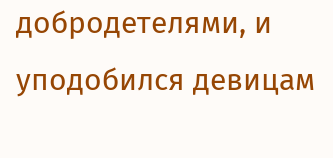добродетелями, и уподобился девицам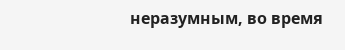неразумным, во время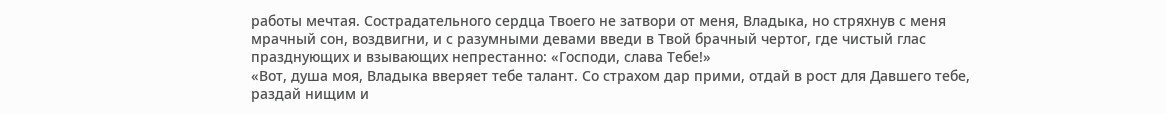работы мечтая. Сострадательного сердца Твоего не затвори от меня, Владыка, но стряхнув с меня мрачный сон, воздвигни, и с разумными девами введи в Твой брачный чертог, где чистый глас празднующих и взывающих непрестанно: «Господи, слава Тебе!»
«Вот, душа моя, Владыка вверяет тебе талант. Со страхом дар прими, отдай в рост для Давшего тебе, раздай нищим и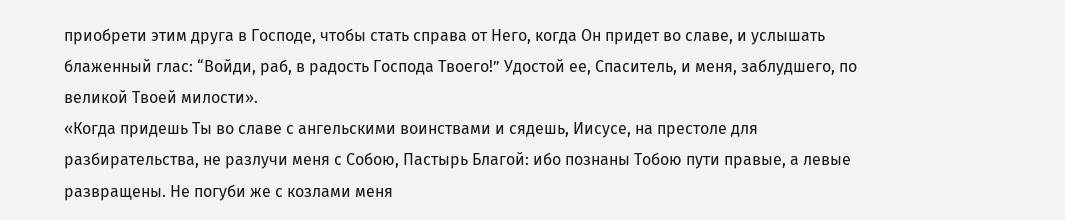приобрети этим друга в Господе, чтобы стать справа от Него, когда Он придет во славе, и услышать блаженный глас: “Войди, раб, в радость Господа Твоего!” Удостой ее, Спаситель, и меня, заблудшего, по великой Твоей милости».
«Когда придешь Ты во славе с ангельскими воинствами и сядешь, Иисусе, на престоле для разбирательства, не разлучи меня с Собою, Пастырь Благой: ибо познаны Тобою пути правые, а левые развращены. Не погуби же с козлами меня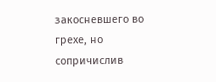закосневшего во грехе, но сопричислив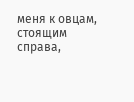меня к овцам, стоящим справа,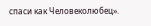спаси как Человеколюбец».